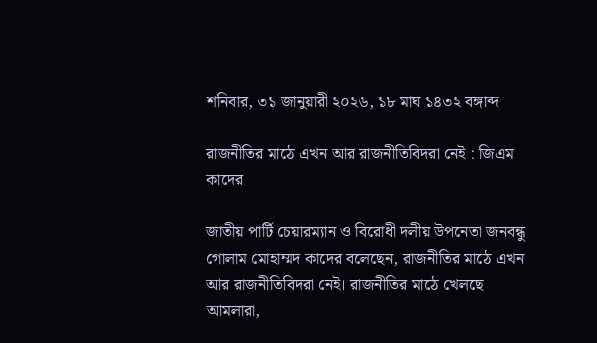শনিবার, ৩১ জানুয়ারী ২০২৬, ১৮ মাঘ ১৪৩২ বঙ্গাব্দ

রাজনীতির মাঠে এখন আর রাজনীতিবিদরা নেই : জিএম কাদের

জাতীয় পার্টি চেয়ারম্যান ও বিরোধী দলীয় উপনেতা জনবন্ধু গোলাম মোহাম্মদ কাদের বলেছেন, রাজনীতির মাঠে এখন আর রাজনীতিবিদরা নেই। রাজনীতির মাঠে খেলছে আমলারা,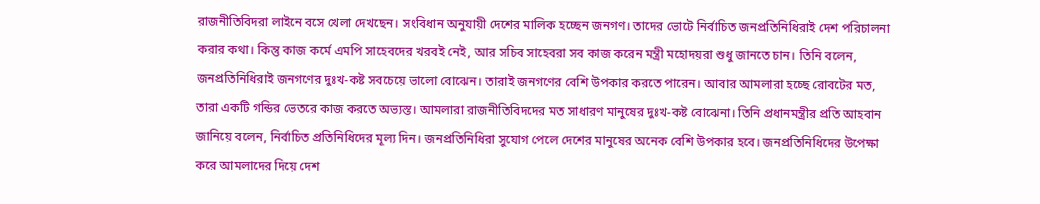রাজনীতিবিদরা লাইনে বসে খেলা দেখছেন। সংবিধান অনুযায়ী দেশের মালিক হচ্ছেন জনগণ। তাদের ভোটে নির্বাচিত জনপ্রতিনিধিরাই দেশ পরিচালনা করার কথা। কিন্তু কাজ কর্মে এমপি সাহেবদের খরবই নেই, আর সচিব সাহেবরা সব কাজ করেন মন্ত্রী মহোদয়রা শুধু জানতে চান। তিনি বলেন, জনপ্রতিনিধিরাই জনগণের দুঃখ-কষ্ট সবচেয়ে ভালো বোঝেন। তারাই জনগণের বেশি উপকার করতে পারেন। আবার আমলারা হচ্ছে রোবটের মত, তারা একটি গন্ডির ভেতরে কাজ করতে অভ্যস্ত। আমলারা রাজনীতিবিদদের মত সাধারণ মানুষের দুঃখ-কষ্ট বোঝেনা। তিনি প্রধানমন্ত্রীর প্রতি আহবান জানিয়ে বলেন, নির্বাচিত প্রতিনিধিদের মূল্য দিন। জনপ্রতিনিধিরা সুযোগ পেলে দেশের মানুষের অনেক বেশি উপকার হবে। জনপ্রতিনিধিদের উপেক্ষা করে আমলাদের দিয়ে দেশ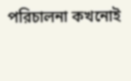পরিচালনা কখনোই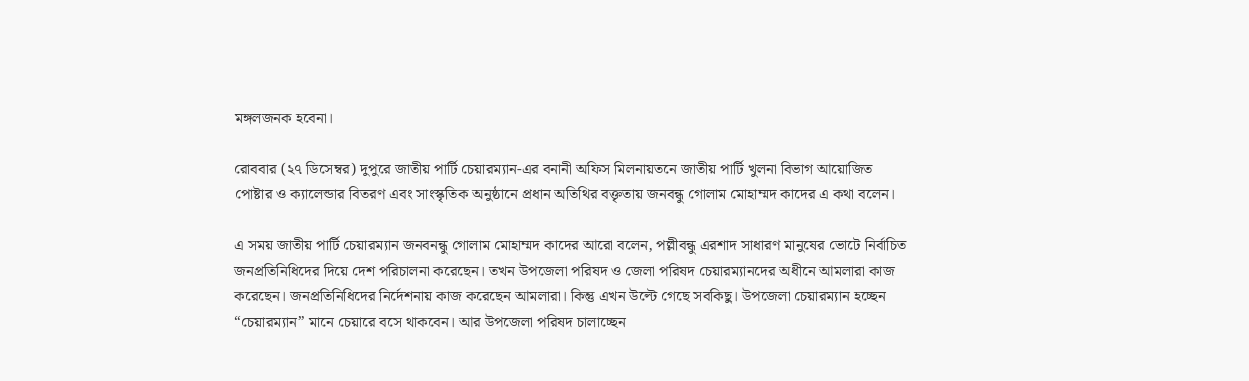মঙ্গলজনক হবেনা।

রোববার (২৭ ডিসেম্বর) দুপুরে জাতীয় পার্টি চেয়ারম্যান-এর বনানী অফিস মিলনায়তনে জাতীয় পার্টি খুলনা বিভাগ আয়োজিত পোষ্টার ও ক্যালেন্ডার বিতরণ এবং সাংস্কৃতিক অনুষ্ঠানে প্রধান অতিথির বক্তৃতায় জনবন্ধু গোলাম মোহাম্মদ কাদের এ কথা বলেন।

এ সময় জাতীয় পার্টি চেয়ারম্যান জনবনন্ধু গোলাম মোহাম্মদ কাদের আরো বলেন, পল্লীবন্ধু এরশাদ সাধারণ মানুষের ভোটে নির্বাচিত জনপ্রতিনিধিদের দিয়ে দেশ পরিচালনা করেছেন। তখন উপজেলা পরিষদ ও জেলা পরিষদ চেয়ারম্যানদের অধীনে আমলারা কাজ করেছেন। জনপ্রতিনিধিদের নির্দেশনায় কাজ করেছেন আমলারা। কিন্তু এখন উল্টে গেছে সবকিছু। উপজেলা চেয়ারম্যান হচ্ছেন “চেয়ারম্যান” মানে চেয়ারে বসে থাকবেন। আর উপজেলা পরিষদ চালাচ্ছেন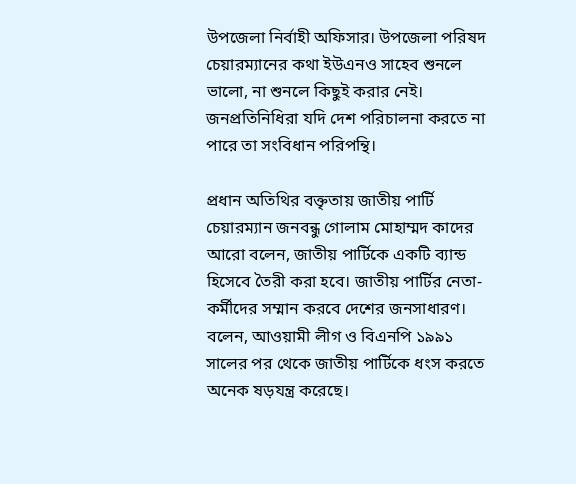উপজেলা নির্বাহী অফিসার। উপজেলা পরিষদ চেয়ারম্যানের কথা ইউএনও সাহেব শুনলে ভালো, না শুনলে কিছুই করার নেই। জনপ্রতিনিধিরা যদি দেশ পরিচালনা করতে না পারে তা সংবিধান পরিপন্থি।

প্রধান অতিথির বক্তৃতায় জাতীয় পার্টি চেয়ারম্যান জনবন্ধু গোলাম মোহাম্মদ কাদের আরো বলেন, জাতীয় পার্টিকে একটি ব্যান্ড হিসেবে তৈরী করা হবে। জাতীয় পার্টির নেতা-কর্মীদের সম্মান করবে দেশের জনসাধারণ। বলেন, আওয়ামী লীগ ও বিএনপি ১৯৯১ সালের পর থেকে জাতীয় পার্টিকে ধংস করতে অনেক ষড়যন্ত্র করেছে।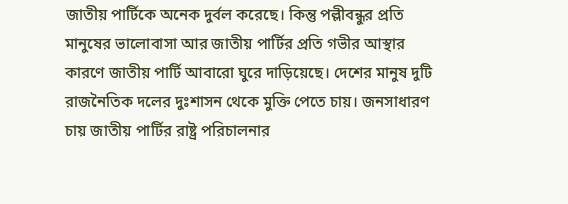জাতীয় পার্টিকে অনেক দুর্বল করেছে। কিন্তু পল্লীবন্ধুর প্রতি মানুষের ভালোবাসা আর জাতীয় পার্টির প্রতি গভীর আস্থার কারণে জাতীয় পার্টি আবারো ঘুরে দাড়িয়েছে। দেশের মানুষ দুটি রাজনৈতিক দলের দুঃশাসন থেকে মুক্তি পেতে চায়। জনসাধারণ চায় জাতীয় পার্টির রাষ্ট্র পরিচালনার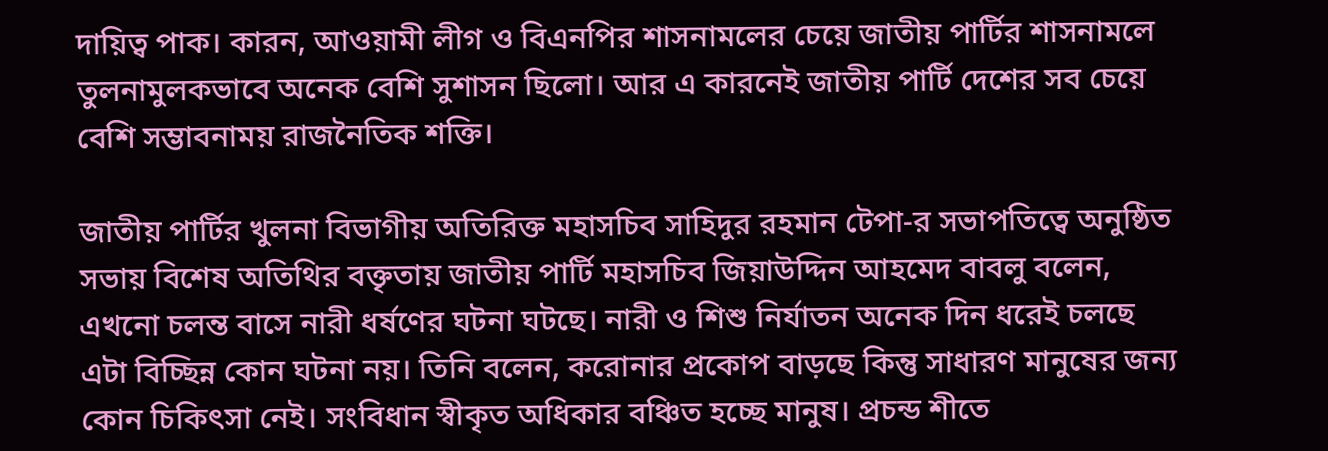দায়িত্ব পাক। কারন, আওয়ামী লীগ ও বিএনপির শাসনামলের চেয়ে জাতীয় পার্টির শাসনামলে তুলনামুলকভাবে অনেক বেশি সুশাসন ছিলো। আর এ কারনেই জাতীয় পার্টি দেশের সব চেয়ে বেশি সম্ভাবনাময় রাজনৈতিক শক্তি।

জাতীয় পার্টির খুলনা বিভাগীয় অতিরিক্ত মহাসচিব সাহিদুর রহমান টেপা-র সভাপতিত্বে অনুষ্ঠিত সভায় বিশেষ অতিথির বক্তৃতায় জাতীয় পার্টি মহাসচিব জিয়াউদ্দিন আহমেদ বাবলু বলেন, এখনো চলন্ত বাসে নারী ধর্ষণের ঘটনা ঘটছে। নারী ও শিশু নির্যাতন অনেক দিন ধরেই চলছে এটা বিচ্ছিন্ন কোন ঘটনা নয়। তিনি বলেন, করোনার প্রকোপ বাড়ছে কিন্তু সাধারণ মানুষের জন্য কোন চিকিৎসা নেই। সংবিধান স্বীকৃত অধিকার বঞ্চিত হচ্ছে মানুষ। প্রচন্ড শীতে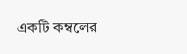একটি কম্বলের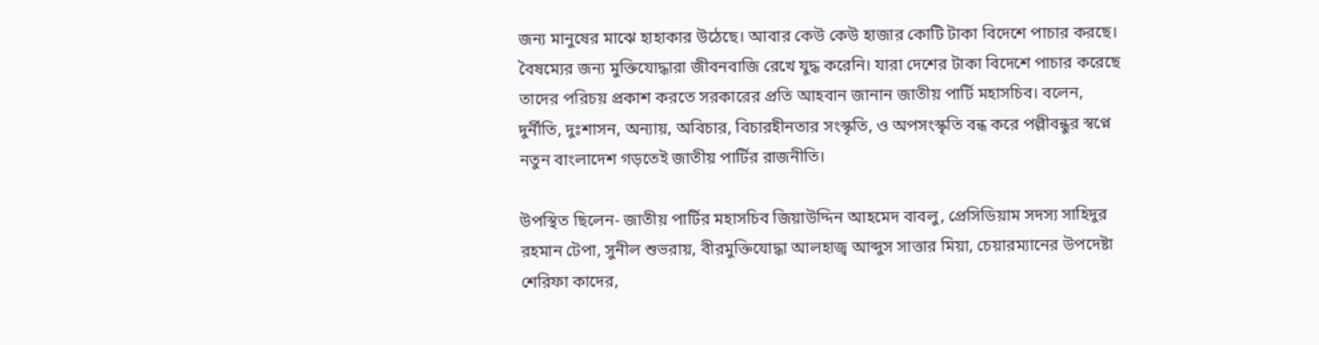জন্য মানুষের মাঝে হাহাকার উঠেছে। আবার কেউ কেউ হাজার কোটি টাকা বিদেশে পাচার করছে। বৈষম্যের জন্য মুক্তিযোদ্ধারা জীবনবাজি রেখে যুদ্ধ করেনি। যারা দেশের টাকা বিদেশে পাচার করেছে তাদের পরিচয় প্রকাশ করতে সরকারের প্রতি আহবান জানান জাতীয় পার্টি মহাসচিব। বলেন, দুর্নীতি, দুঃশাসন, অন্যায়, অবিচার, বিচারহীনতার সংস্কৃতি, ও অপসংস্কৃতি বন্ধ করে পল্লীবন্ধুর স্বপ্নে নতুন বাংলাদেশ গড়তেই জাতীয় পার্টির রাজনীতি।

উপস্থিত ছিলেন- জাতীয় পার্টির মহাসচিব জিয়াউদ্দিন আহমেদ বাবলু, প্রেসিডিয়াম সদস্য সাহিদুর রহমান টেপা, সুনীল শুভরায়, বীরমুক্তিযোদ্ধা আলহাজ্ব আব্দুস সাত্তার মিয়া, চেয়ারম্যানের উপদেষ্টা শেরিফা কাদের,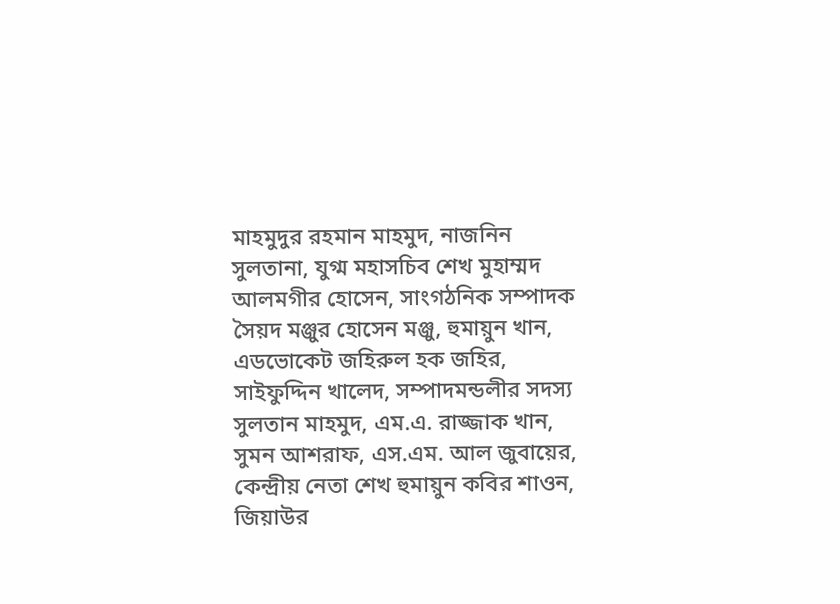মাহমুদুর রহমান মাহমুদ, নাজনিন সুলতানা, যুগ্ম মহাসচিব শেখ মুহাম্মদ আলমগীর হোসেন, সাংগঠনিক সম্পাদক সৈয়দ মঞ্জুর হোসেন মঞ্জু, হুমায়ুন খান, এডভোকেট জহিরুল হক জহির, সাইফুদ্দিন খালেদ, সম্পাদমন্ডলীর সদস্য সুলতান মাহমুদ, এম.এ. রাজ্জাক খান, সুমন আশরাফ, এস.এম. আল জুবায়ের, কেন্দ্রীয় নেতা শেখ হুমায়ুন কবির শাওন, জিয়াউর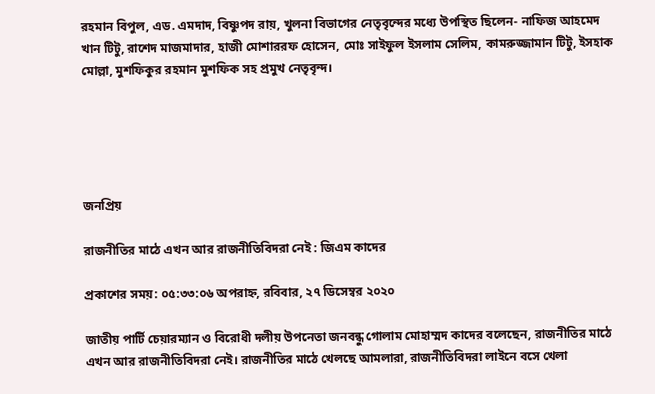রহমান বিপুল, এড. এমদাদ, বিষ্ণুপদ রায়, খুলনা বিভাগের নেতৃবৃন্দের মধ্যে উপস্থিত ছিলেন- নাফিজ আহমেদ খান টিটু, রাশেদ মাজমাদার, হাজী মোশাররফ হোসেন, মোঃ সাইফুল ইসলাম সেলিম, কামরুজ্জামান টিটু, ইসহাক মোল্লা, মুশফিকুর রহমান মুশফিক সহ প্রমুখ নেতৃবৃন্দ।





জনপ্রিয়

রাজনীতির মাঠে এখন আর রাজনীতিবিদরা নেই : জিএম কাদের

প্রকাশের সময়: ০৫:৩৩:০৬ অপরাহ্ন, রবিবার, ২৭ ডিসেম্বর ২০২০

জাতীয় পার্টি চেয়ারম্যান ও বিরোধী দলীয় উপনেতা জনবন্ধু গোলাম মোহাম্মদ কাদের বলেছেন, রাজনীতির মাঠে এখন আর রাজনীতিবিদরা নেই। রাজনীতির মাঠে খেলছে আমলারা, রাজনীতিবিদরা লাইনে বসে খেলা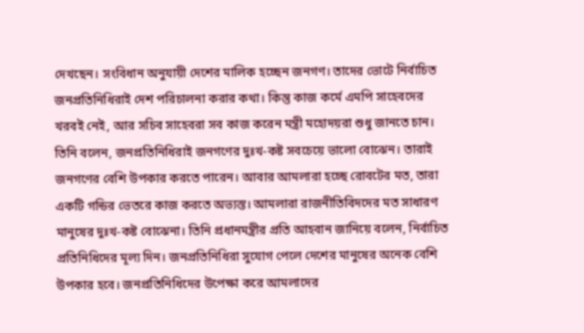দেখছেন। সংবিধান অনুযায়ী দেশের মালিক হচ্ছেন জনগণ। তাদের ভোটে নির্বাচিত জনপ্রতিনিধিরাই দেশ পরিচালনা করার কথা। কিন্তু কাজ কর্মে এমপি সাহেবদের খরবই নেই, আর সচিব সাহেবরা সব কাজ করেন মন্ত্রী মহোদয়রা শুধু জানতে চান। তিনি বলেন, জনপ্রতিনিধিরাই জনগণের দুঃখ-কষ্ট সবচেয়ে ভালো বোঝেন। তারাই জনগণের বেশি উপকার করতে পারেন। আবার আমলারা হচ্ছে রোবটের মত, তারা একটি গন্ডির ভেতরে কাজ করতে অভ্যস্ত। আমলারা রাজনীতিবিদদের মত সাধারণ মানুষের দুঃখ-কষ্ট বোঝেনা। তিনি প্রধানমন্ত্রীর প্রতি আহবান জানিয়ে বলেন, নির্বাচিত প্রতিনিধিদের মূল্য দিন। জনপ্রতিনিধিরা সুযোগ পেলে দেশের মানুষের অনেক বেশি উপকার হবে। জনপ্রতিনিধিদের উপেক্ষা করে আমলাদের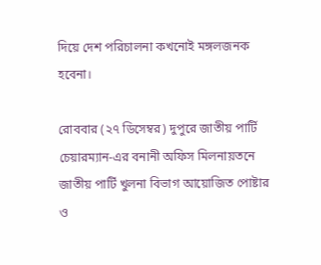দিয়ে দেশ পরিচালনা কখনোই মঙ্গলজনক হবেনা।

রোববার (২৭ ডিসেম্বর) দুপুরে জাতীয় পার্টি চেয়ারম্যান-এর বনানী অফিস মিলনায়তনে জাতীয় পার্টি খুলনা বিভাগ আয়োজিত পোষ্টার ও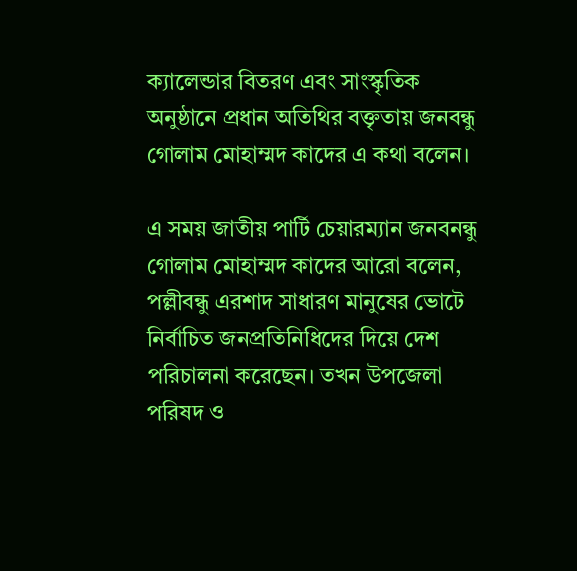ক্যালেন্ডার বিতরণ এবং সাংস্কৃতিক অনুষ্ঠানে প্রধান অতিথির বক্তৃতায় জনবন্ধু গোলাম মোহাম্মদ কাদের এ কথা বলেন।

এ সময় জাতীয় পার্টি চেয়ারম্যান জনবনন্ধু গোলাম মোহাম্মদ কাদের আরো বলেন, পল্লীবন্ধু এরশাদ সাধারণ মানুষের ভোটে নির্বাচিত জনপ্রতিনিধিদের দিয়ে দেশ পরিচালনা করেছেন। তখন উপজেলা পরিষদ ও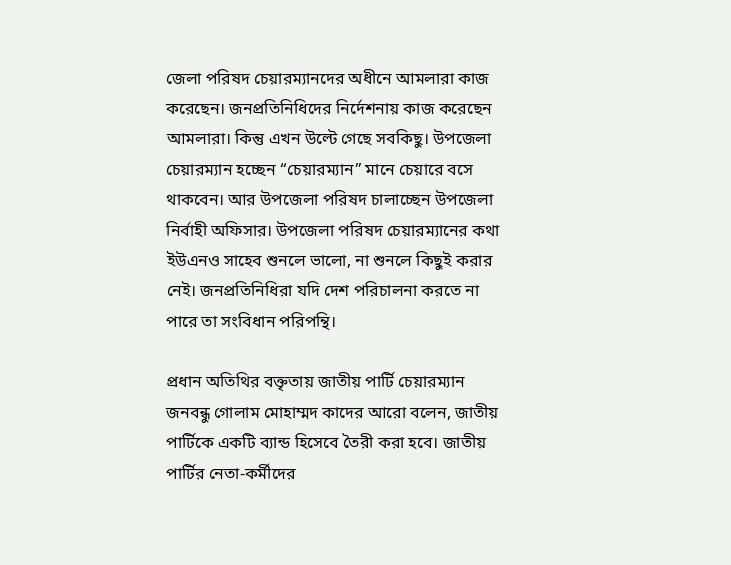জেলা পরিষদ চেয়ারম্যানদের অধীনে আমলারা কাজ করেছেন। জনপ্রতিনিধিদের নির্দেশনায় কাজ করেছেন আমলারা। কিন্তু এখন উল্টে গেছে সবকিছু। উপজেলা চেয়ারম্যান হচ্ছেন “চেয়ারম্যান” মানে চেয়ারে বসে থাকবেন। আর উপজেলা পরিষদ চালাচ্ছেন উপজেলা নির্বাহী অফিসার। উপজেলা পরিষদ চেয়ারম্যানের কথা ইউএনও সাহেব শুনলে ভালো, না শুনলে কিছুই করার নেই। জনপ্রতিনিধিরা যদি দেশ পরিচালনা করতে না পারে তা সংবিধান পরিপন্থি।

প্রধান অতিথির বক্তৃতায় জাতীয় পার্টি চেয়ারম্যান জনবন্ধু গোলাম মোহাম্মদ কাদের আরো বলেন, জাতীয় পার্টিকে একটি ব্যান্ড হিসেবে তৈরী করা হবে। জাতীয় পার্টির নেতা-কর্মীদের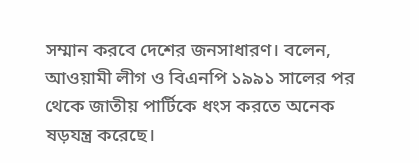সম্মান করবে দেশের জনসাধারণ। বলেন, আওয়ামী লীগ ও বিএনপি ১৯৯১ সালের পর থেকে জাতীয় পার্টিকে ধংস করতে অনেক ষড়যন্ত্র করেছে।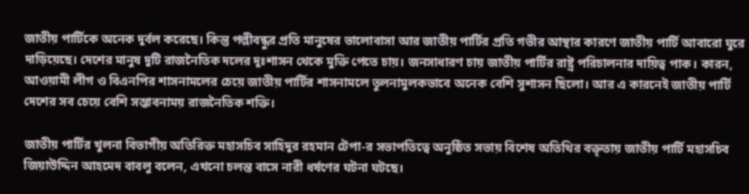জাতীয় পার্টিকে অনেক দুর্বল করেছে। কিন্তু পল্লীবন্ধুর প্রতি মানুষের ভালোবাসা আর জাতীয় পার্টির প্রতি গভীর আস্থার কারণে জাতীয় পার্টি আবারো ঘুরে দাড়িয়েছে। দেশের মানুষ দুটি রাজনৈতিক দলের দুঃশাসন থেকে মুক্তি পেতে চায়। জনসাধারণ চায় জাতীয় পার্টির রাষ্ট্র পরিচালনার দায়িত্ব পাক। কারন, আওয়ামী লীগ ও বিএনপির শাসনামলের চেয়ে জাতীয় পার্টির শাসনামলে তুলনামুলকভাবে অনেক বেশি সুশাসন ছিলো। আর এ কারনেই জাতীয় পার্টি দেশের সব চেয়ে বেশি সম্ভাবনাময় রাজনৈতিক শক্তি।

জাতীয় পার্টির খুলনা বিভাগীয় অতিরিক্ত মহাসচিব সাহিদুর রহমান টেপা-র সভাপতিত্বে অনুষ্ঠিত সভায় বিশেষ অতিথির বক্তৃতায় জাতীয় পার্টি মহাসচিব জিয়াউদ্দিন আহমেদ বাবলু বলেন, এখনো চলন্ত বাসে নারী ধর্ষণের ঘটনা ঘটছে।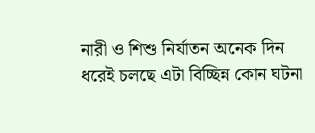নারী ও শিশু নির্যাতন অনেক দিন ধরেই চলছে এটা বিচ্ছিন্ন কোন ঘটনা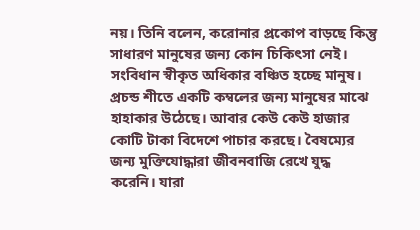নয়। তিনি বলেন, করোনার প্রকোপ বাড়ছে কিন্তু সাধারণ মানুষের জন্য কোন চিকিৎসা নেই। সংবিধান স্বীকৃত অধিকার বঞ্চিত হচ্ছে মানুষ। প্রচন্ড শীতে একটি কম্বলের জন্য মানুষের মাঝে হাহাকার উঠেছে। আবার কেউ কেউ হাজার কোটি টাকা বিদেশে পাচার করছে। বৈষম্যের জন্য মুক্তিযোদ্ধারা জীবনবাজি রেখে যুদ্ধ করেনি। যারা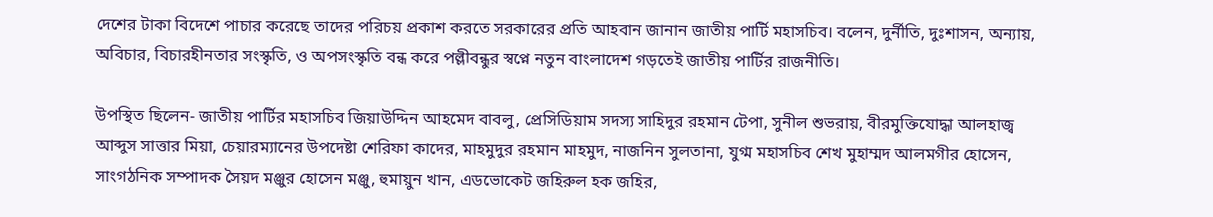দেশের টাকা বিদেশে পাচার করেছে তাদের পরিচয় প্রকাশ করতে সরকারের প্রতি আহবান জানান জাতীয় পার্টি মহাসচিব। বলেন, দুর্নীতি, দুঃশাসন, অন্যায়, অবিচার, বিচারহীনতার সংস্কৃতি, ও অপসংস্কৃতি বন্ধ করে পল্লীবন্ধুর স্বপ্নে নতুন বাংলাদেশ গড়তেই জাতীয় পার্টির রাজনীতি।

উপস্থিত ছিলেন- জাতীয় পার্টির মহাসচিব জিয়াউদ্দিন আহমেদ বাবলু, প্রেসিডিয়াম সদস্য সাহিদুর রহমান টেপা, সুনীল শুভরায়, বীরমুক্তিযোদ্ধা আলহাজ্ব আব্দুস সাত্তার মিয়া, চেয়ারম্যানের উপদেষ্টা শেরিফা কাদের, মাহমুদুর রহমান মাহমুদ, নাজনিন সুলতানা, যুগ্ম মহাসচিব শেখ মুহাম্মদ আলমগীর হোসেন, সাংগঠনিক সম্পাদক সৈয়দ মঞ্জুর হোসেন মঞ্জু, হুমায়ুন খান, এডভোকেট জহিরুল হক জহির,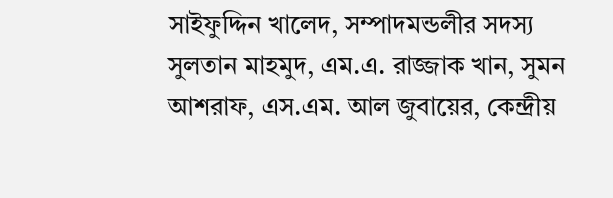সাইফুদ্দিন খালেদ, সম্পাদমন্ডলীর সদস্য সুলতান মাহমুদ, এম.এ. রাজ্জাক খান, সুমন আশরাফ, এস.এম. আল জুবায়ের, কেন্দ্রীয়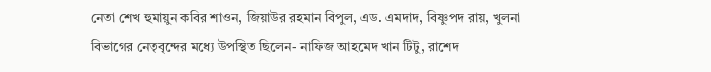নেতা শেখ হুমায়ুন কবির শাওন, জিয়াউর রহমান বিপুল, এড. এমদাদ, বিষ্ণুপদ রায়, খুলনা বিভাগের নেতৃবৃন্দের মধ্যে উপস্থিত ছিলেন- নাফিজ আহমেদ খান টিটু, রাশেদ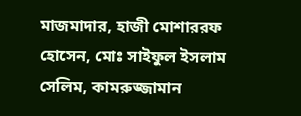মাজমাদার, হাজী মোশাররফ হোসেন, মোঃ সাইফুল ইসলাম সেলিম, কামরুজ্জামান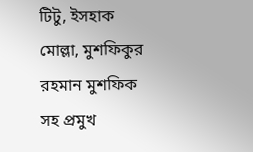টিটু, ইসহাক মোল্লা, মুশফিকুর রহমান মুশফিক সহ প্রমুখ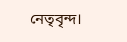নেতৃবৃন্দ।